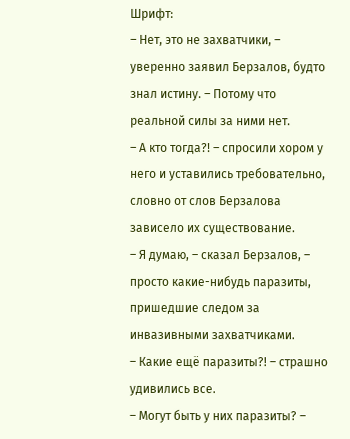Шрифт:
– Нет, это не захватчики, – уверенно заявил Берзалов, будто знал истину. – Потому что реальной силы за ними нет.
– А кто тогда?! – спросили хором у него и уставились требовательно, словно от слов Берзалова зависело их существование.
– Я думаю, – сказал Берзалов, – просто какие-нибудь паразиты, пришедшие следом за инвазивными захватчиками.
– Какие ещё паразиты?! – страшно удивились все.
– Могут быть у них паразиты? –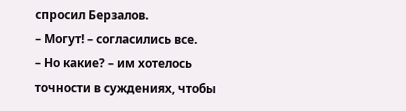спросил Берзалов.
– Могут! – согласились все.
– Но какие? – им хотелось точности в суждениях, чтобы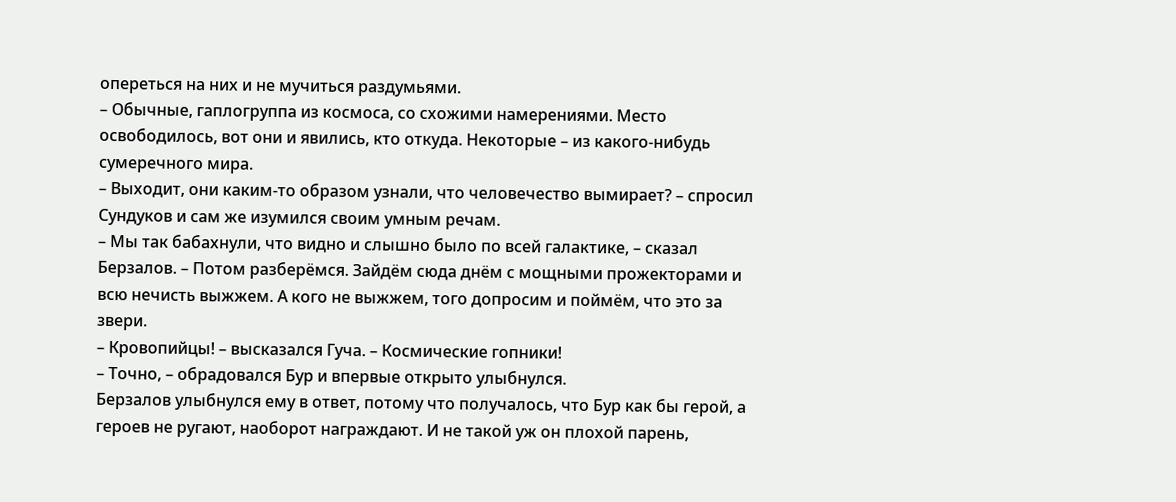опереться на них и не мучиться раздумьями.
– Обычные, гаплогруппа из космоса, со схожими намерениями. Место освободилось, вот они и явились, кто откуда. Некоторые – из какого-нибудь сумеречного мира.
– Выходит, они каким-то образом узнали, что человечество вымирает? – спросил Сундуков и сам же изумился своим умным речам.
– Мы так бабахнули, что видно и слышно было по всей галактике, – сказал Берзалов. – Потом разберёмся. Зайдём сюда днём с мощными прожекторами и всю нечисть выжжем. А кого не выжжем, того допросим и поймём, что это за звери.
– Кровопийцы! – высказался Гуча. – Космические гопники!
– Точно, – обрадовался Бур и впервые открыто улыбнулся.
Берзалов улыбнулся ему в ответ, потому что получалось, что Бур как бы герой, а героев не ругают, наоборот награждают. И не такой уж он плохой парень,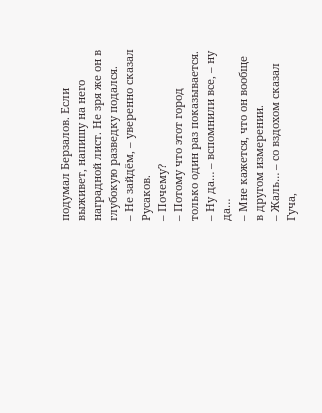подумал Берзалов. Если выживет, напишу на него наградной лист. Не зря же он в глубокую разведку подался.
– Не зайдём, – уверенно сказал Русаков.
– Почему?
– Потому что этот город только один раз показывается.
– Ну да… – вспомнили все, – ну да…
– Мне кажется, что он вообще в другом измерении.
– Жаль… – со вздохом сказал Гуча,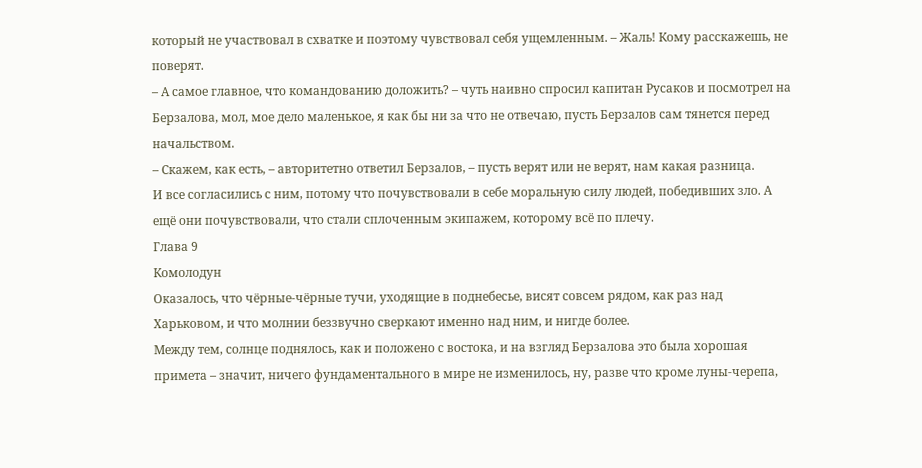который не участвовал в схватке и поэтому чувствовал себя ущемленным. – Жаль! Кому расскажешь, не поверят.
– А самое главное, что командованию доложить? – чуть наивно спросил капитан Русаков и посмотрел на Берзалова, мол, мое дело маленькое, я как бы ни за что не отвечаю, пусть Берзалов сам тянется перед начальством.
– Скажем, как есть, – авторитетно ответил Берзалов, – пусть верят или не верят, нам какая разница.
И все согласились с ним, потому что почувствовали в себе моральную силу людей, победивших зло. А ещё они почувствовали, что стали сплоченным экипажем, которому всё по плечу.
Глава 9
Комолодун
Оказалось, что чёрные-чёрные тучи, уходящие в поднебесье, висят совсем рядом, как раз над Харьковом, и что молнии беззвучно сверкают именно над ним, и нигде более.
Между тем, солнце поднялось, как и положено с востока, и на взгляд Берзалова это была хорошая примета – значит, ничего фундаментального в мире не изменилось, ну, разве что кроме луны-черепа,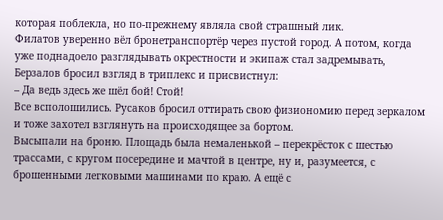которая поблекла, но по-прежнему являла свой страшный лик.
Филатов уверенно вёл бронетранспортёр через пустой город. А потом, когда уже поднадоело разглядывать окрестности и экипаж стал задремывать, Берзалов бросил взгляд в триплекс и присвистнул:
– Да ведь здесь же шёл бой! Стой!
Все всполошились. Русаков бросил оттирать свою физиономию перед зеркалом и тоже захотел взглянуть на происходящее за бортом.
Высыпали на броню. Площадь была немаленькой – перекрёсток с шестью трассами, с кругом посередине и мачтой в центре, ну и, разумеется, с брошенными легковыми машинами по краю. А ещё с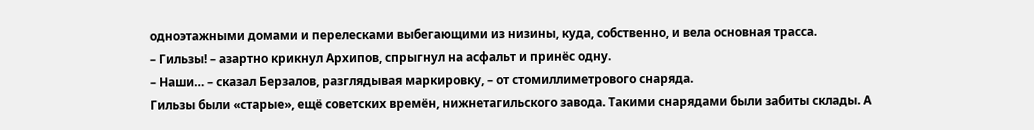одноэтажными домами и перелесками выбегающими из низины, куда, собственно, и вела основная трасса.
– Гильзы! – азартно крикнул Архипов, спрыгнул на асфальт и принёс одну.
– Наши… – сказал Берзалов, разглядывая маркировку, – от стомиллиметрового снаряда.
Гильзы были «старые», ещё советских времён, нижнетагильского завода. Такими снарядами были забиты склады. А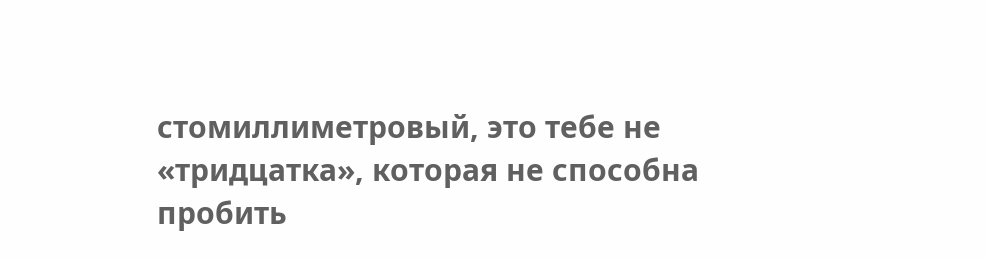стомиллиметровый, это тебе не «тридцатка», которая не способна пробить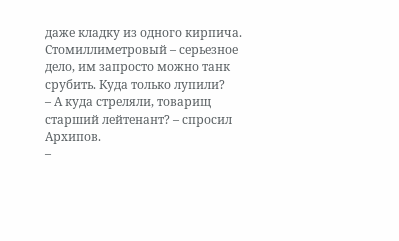даже кладку из одного кирпича. Стомиллиметровый – серьезное дело, им запросто можно танк срубить. Куда только лупили?
– А куда стреляли, товарищ старший лейтенант? – спросил Архипов.
–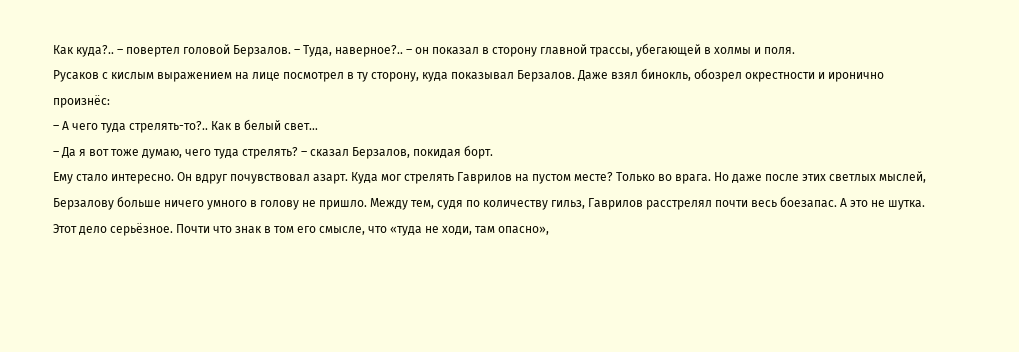Как куда?.. – повертел головой Берзалов. – Туда, наверное?.. – он показал в сторону главной трассы, убегающей в холмы и поля.
Русаков с кислым выражением на лице посмотрел в ту сторону, куда показывал Берзалов. Даже взял бинокль, обозрел окрестности и иронично произнёс:
– А чего туда стрелять-то?.. Как в белый свет…
– Да я вот тоже думаю, чего туда стрелять? – сказал Берзалов, покидая борт.
Ему стало интересно. Он вдруг почувствовал азарт. Куда мог стрелять Гаврилов на пустом месте? Только во врага. Но даже после этих светлых мыслей, Берзалову больше ничего умного в голову не пришло. Между тем, судя по количеству гильз, Гаврилов расстрелял почти весь боезапас. А это не шутка. Этот дело серьёзное. Почти что знак в том его смысле, что «туда не ходи, там опасно»,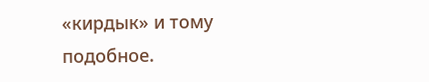«кирдык» и тому подобное.